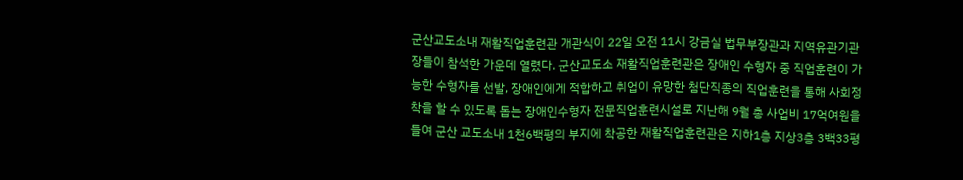군산교도소내 재활직업훈련관 개관식이 22일 오전 11시 강금실 법무부장관과 지역유관기관장들이 참석한 가운데 열렸다. 군산교도소 재활직업훈련관은 장애인 수형자 중 직업훈련이 가능한 수형자를 선발, 장애인에게 적합하고 취업이 유망한 첨단직종의 직업훈련을 통해 사회정착을 할 수 있도록 돕는 장애인수형자 전문직업훈련시설로 지난해 9월 총 사업비 17억여원을 들여 군산 교도소내 1천6백평의 부지에 착공한 재활직업훈련관은 지하1층 지상3층 3백33평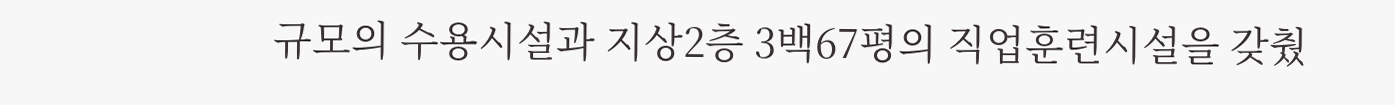규모의 수용시설과 지상2층 3백67평의 직업훈련시설을 갖췄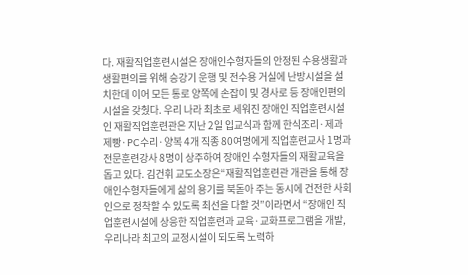다. 재활직업훈련시설은 장애인수형자들의 안정된 수용생활과 생활편의를 위해 승강기 운행 및 전수용 거실에 난방시설을 설치한데 이어 모든 통로 양쪽에 손잡이 및 경사로 등 장애인편의시설을 갖췄다. 우리 나라 최초로 세워진 장애인 직업훈련시설인 재활직업훈련관은 지난 2일 입교식과 함께 한식조리·제과제빵·PC수리·양복 4개 직종 80여명에게 직업훈련교사 1명과 전문훈련강사 8명이 상주하여 장애인 수형자들의 재활교육을 돕고 있다. 김건휘 교도소장은“재활직업훈련관 개관을 통해 장애인수형자들에게 삶의 용기를 북돋아 주는 동시에 건전한 사회인으로 정착할 수 있도록 최선을 다할 것”이라면서 “장애인 직업훈련시설에 상응한 직업훈련과 교육·교화프로그램을 개발, 우리나라 최고의 교정시설이 되도록 노력하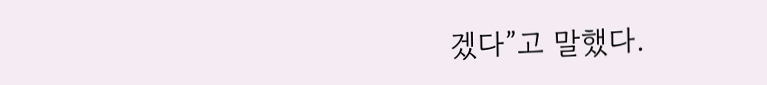겠다”고 말했다.